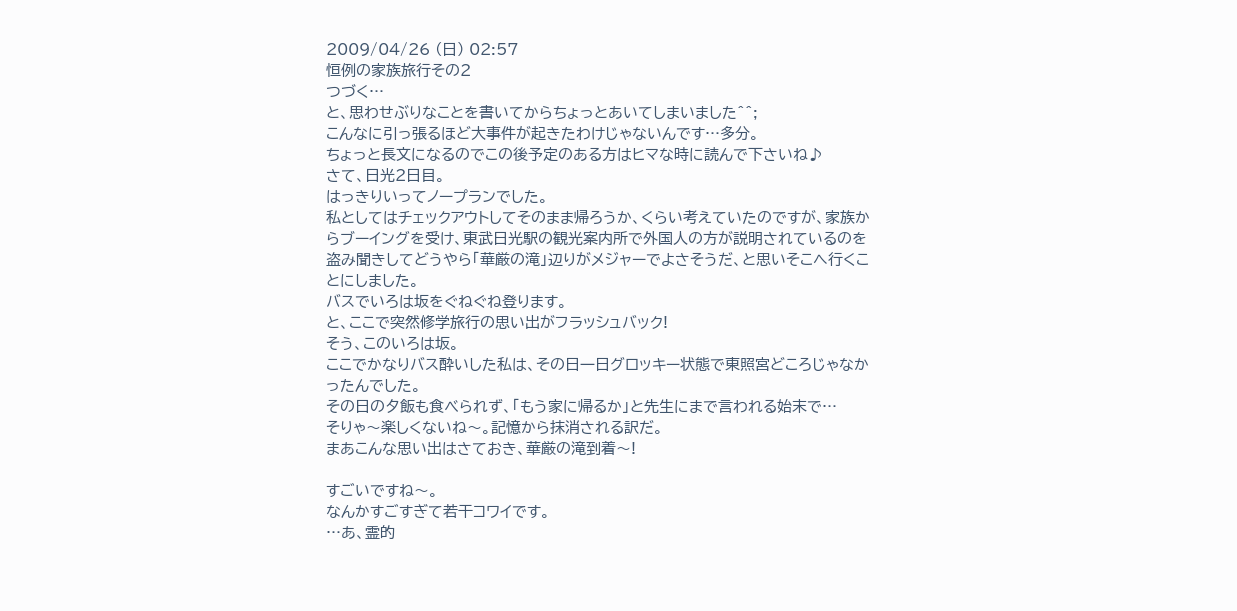2009/04/26 (日) 02:57
恒例の家族旅行その2
つづく…
と、思わせぶりなことを書いてからちょっとあいてしまいました^^;
こんなに引っ張るほど大事件が起きたわけじゃないんです…多分。
ちょっと長文になるのでこの後予定のある方はヒマな時に読んで下さいね♪
さて、日光2日目。
はっきりいってノープランでした。
私としてはチェックアウトしてそのまま帰ろうか、くらい考えていたのですが、家族からブーイングを受け、東武日光駅の観光案内所で外国人の方が説明されているのを盗み聞きしてどうやら「華厳の滝」辺りがメジャーでよさそうだ、と思いそこへ行くことにしました。
バスでいろは坂をぐねぐね登ります。
と、ここで突然修学旅行の思い出がフラッシュバック!
そう、このいろは坂。
ここでかなりバス酔いした私は、その日一日グロッキー状態で東照宮どころじゃなかったんでした。
その日の夕飯も食べられず、「もう家に帰るか」と先生にまで言われる始末で…
そりゃ〜楽しくないね〜。記憶から抹消される訳だ。
まあこんな思い出はさておき、華厳の滝到着〜!

すごいですね〜。
なんかすごすぎて若干コワイです。
…あ、霊的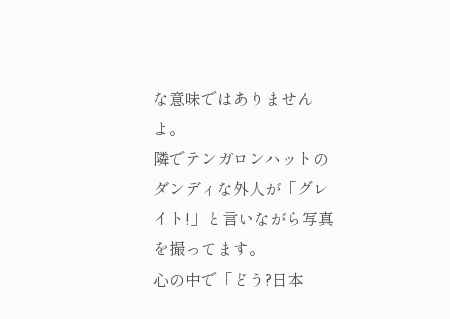な意味ではありませんよ。
隣でテンガロンハットのダンディな外人が「グレイト!」と言いながら写真を撮ってます。
心の中で「どう?日本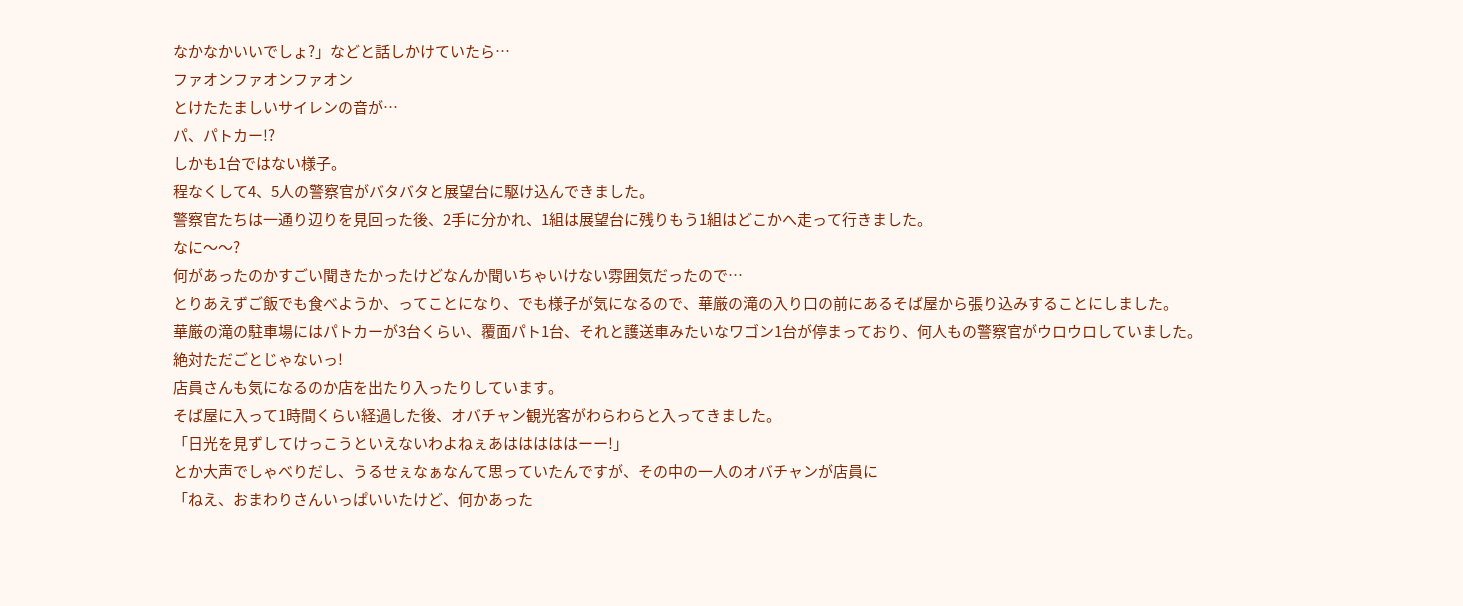なかなかいいでしょ?」などと話しかけていたら…
ファオンファオンファオン
とけたたましいサイレンの音が…
パ、パトカー!?
しかも1台ではない様子。
程なくして4、5人の警察官がバタバタと展望台に駆け込んできました。
警察官たちは一通り辺りを見回った後、2手に分かれ、1組は展望台に残りもう1組はどこかへ走って行きました。
なに〜〜?
何があったのかすごい聞きたかったけどなんか聞いちゃいけない雰囲気だったので…
とりあえずご飯でも食べようか、ってことになり、でも様子が気になるので、華厳の滝の入り口の前にあるそば屋から張り込みすることにしました。
華厳の滝の駐車場にはパトカーが3台くらい、覆面パト1台、それと護送車みたいなワゴン1台が停まっており、何人もの警察官がウロウロしていました。
絶対ただごとじゃないっ!
店員さんも気になるのか店を出たり入ったりしています。
そば屋に入って1時間くらい経過した後、オバチャン観光客がわらわらと入ってきました。
「日光を見ずしてけっこうといえないわよねぇあはははははーー!」
とか大声でしゃべりだし、うるせぇなぁなんて思っていたんですが、その中の一人のオバチャンが店員に
「ねえ、おまわりさんいっぱいいたけど、何かあった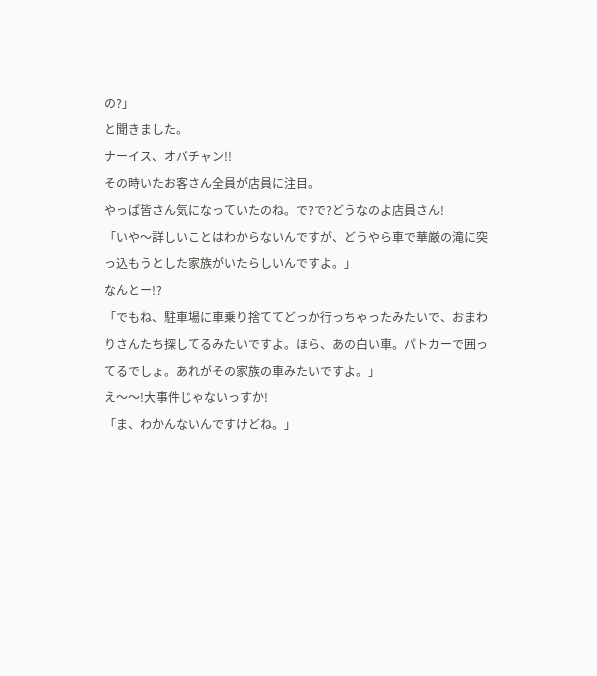の?」
と聞きました。
ナーイス、オバチャン!!
その時いたお客さん全員が店員に注目。
やっぱ皆さん気になっていたのね。で?で?どうなのよ店員さん!
「いや〜詳しいことはわからないんですが、どうやら車で華厳の滝に突っ込もうとした家族がいたらしいんですよ。」
なんとー!?
「でもね、駐車場に車乗り捨ててどっか行っちゃったみたいで、おまわりさんたち探してるみたいですよ。ほら、あの白い車。パトカーで囲ってるでしょ。あれがその家族の車みたいですよ。」
え〜〜!大事件じゃないっすか!
「ま、わかんないんですけどね。」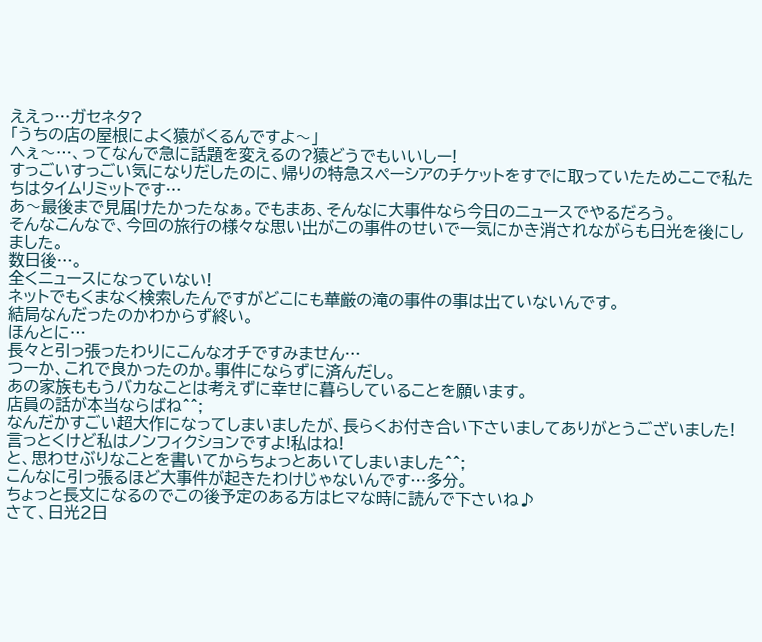ええっ…ガセネタ?
「うちの店の屋根によく猿がくるんですよ〜」
へぇ〜…、ってなんで急に話題を変えるの?猿どうでもいいしー!
すっごいすっごい気になりだしたのに、帰りの特急スペーシアのチケットをすでに取っていたためここで私たちはタイムリミットです…
あ〜最後まで見届けたかったなぁ。でもまあ、そんなに大事件なら今日のニュースでやるだろう。
そんなこんなで、今回の旅行の様々な思い出がこの事件のせいで一気にかき消されながらも日光を後にしました。
数日後…。
全くニュースになっていない!
ネットでもくまなく検索したんですがどこにも華厳の滝の事件の事は出ていないんです。
結局なんだったのかわからず終い。
ほんとに…
長々と引っ張ったわりにこんなオチですみません…
つーか、これで良かったのか。事件にならずに済んだし。
あの家族ももうバカなことは考えずに幸せに暮らしていることを願います。
店員の話が本当ならばね^^;
なんだかすごい超大作になってしまいましたが、長らくお付き合い下さいましてありがとうございました!
言っとくけど私はノンフィクションですよ!私はね!
と、思わせぶりなことを書いてからちょっとあいてしまいました^^;
こんなに引っ張るほど大事件が起きたわけじゃないんです…多分。
ちょっと長文になるのでこの後予定のある方はヒマな時に読んで下さいね♪
さて、日光2日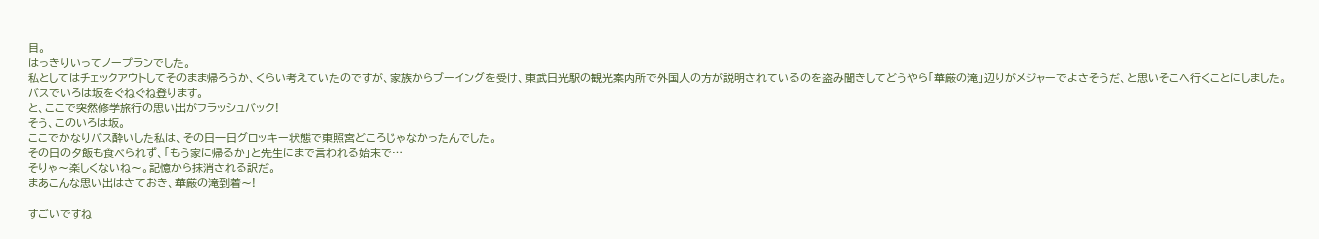目。
はっきりいってノープランでした。
私としてはチェックアウトしてそのまま帰ろうか、くらい考えていたのですが、家族からブーイングを受け、東武日光駅の観光案内所で外国人の方が説明されているのを盗み聞きしてどうやら「華厳の滝」辺りがメジャーでよさそうだ、と思いそこへ行くことにしました。
バスでいろは坂をぐねぐね登ります。
と、ここで突然修学旅行の思い出がフラッシュバック!
そう、このいろは坂。
ここでかなりバス酔いした私は、その日一日グロッキー状態で東照宮どころじゃなかったんでした。
その日の夕飯も食べられず、「もう家に帰るか」と先生にまで言われる始末で…
そりゃ〜楽しくないね〜。記憶から抹消される訳だ。
まあこんな思い出はさておき、華厳の滝到着〜!

すごいですね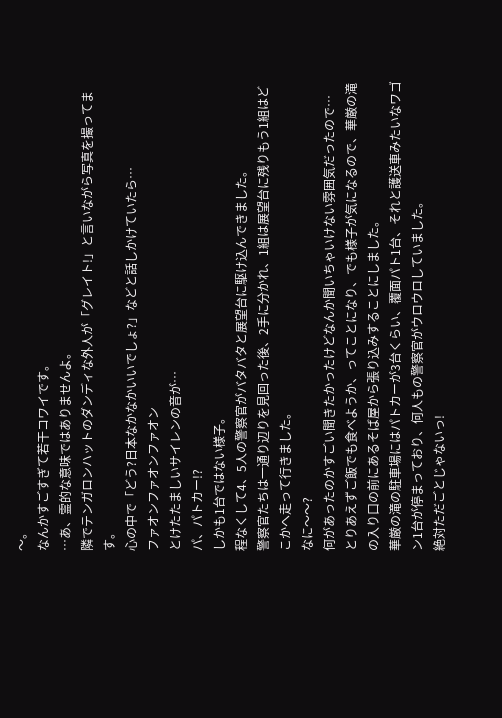〜。
なんかすごすぎて若干コワイです。
…あ、霊的な意味ではありませんよ。
隣でテンガロンハットのダンディな外人が「グレイト!」と言いながら写真を撮ってます。
心の中で「どう?日本なかなかいいでしょ?」などと話しかけていたら…
ファオンファオンファオン
とけたたましいサイレンの音が…
パ、パトカー!?
しかも1台ではない様子。
程なくして4、5人の警察官がバタバタと展望台に駆け込んできました。
警察官たちは一通り辺りを見回った後、2手に分かれ、1組は展望台に残りもう1組はどこかへ走って行きました。
なに〜〜?
何があったのかすごい聞きたかったけどなんか聞いちゃいけない雰囲気だったので…
とりあえずご飯でも食べようか、ってことになり、でも様子が気になるので、華厳の滝の入り口の前にあるそば屋から張り込みすることにしました。
華厳の滝の駐車場にはパトカーが3台くらい、覆面パト1台、それと護送車みたいなワゴン1台が停まっており、何人もの警察官がウロウロしていました。
絶対ただごとじゃないっ!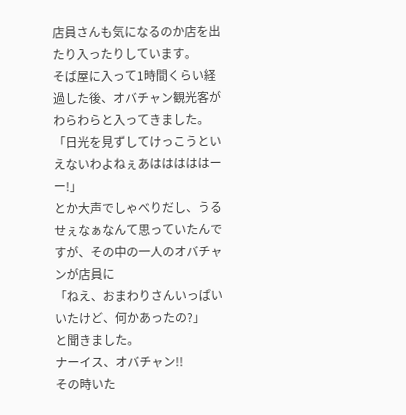店員さんも気になるのか店を出たり入ったりしています。
そば屋に入って1時間くらい経過した後、オバチャン観光客がわらわらと入ってきました。
「日光を見ずしてけっこうといえないわよねぇあはははははーー!」
とか大声でしゃべりだし、うるせぇなぁなんて思っていたんですが、その中の一人のオバチャンが店員に
「ねえ、おまわりさんいっぱいいたけど、何かあったの?」
と聞きました。
ナーイス、オバチャン!!
その時いた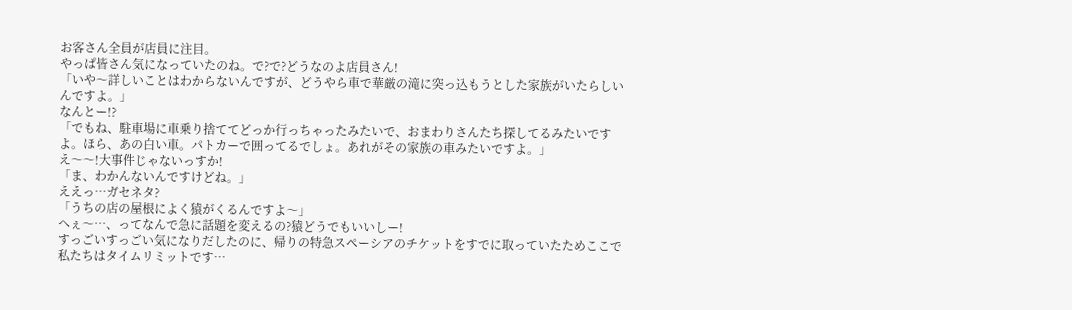お客さん全員が店員に注目。
やっぱ皆さん気になっていたのね。で?で?どうなのよ店員さん!
「いや〜詳しいことはわからないんですが、どうやら車で華厳の滝に突っ込もうとした家族がいたらしいんですよ。」
なんとー!?
「でもね、駐車場に車乗り捨ててどっか行っちゃったみたいで、おまわりさんたち探してるみたいですよ。ほら、あの白い車。パトカーで囲ってるでしょ。あれがその家族の車みたいですよ。」
え〜〜!大事件じゃないっすか!
「ま、わかんないんですけどね。」
ええっ…ガセネタ?
「うちの店の屋根によく猿がくるんですよ〜」
へぇ〜…、ってなんで急に話題を変えるの?猿どうでもいいしー!
すっごいすっごい気になりだしたのに、帰りの特急スペーシアのチケットをすでに取っていたためここで私たちはタイムリミットです…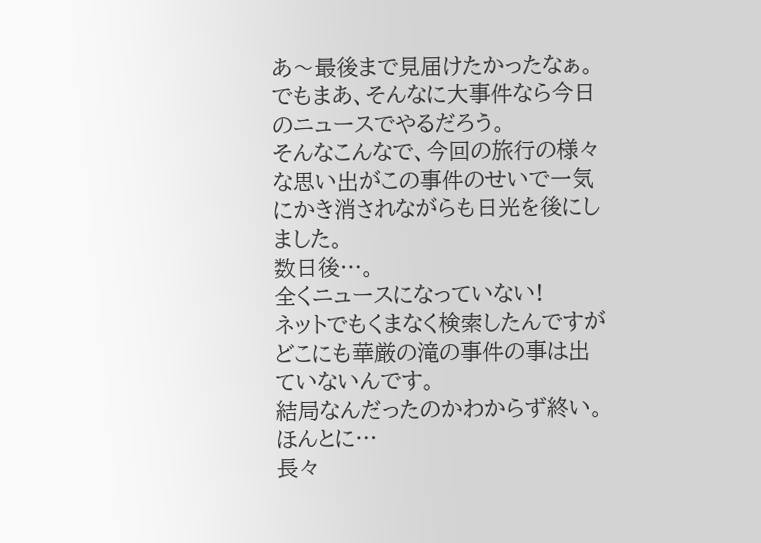あ〜最後まで見届けたかったなぁ。でもまあ、そんなに大事件なら今日のニュースでやるだろう。
そんなこんなで、今回の旅行の様々な思い出がこの事件のせいで一気にかき消されながらも日光を後にしました。
数日後…。
全くニュースになっていない!
ネットでもくまなく検索したんですがどこにも華厳の滝の事件の事は出ていないんです。
結局なんだったのかわからず終い。
ほんとに…
長々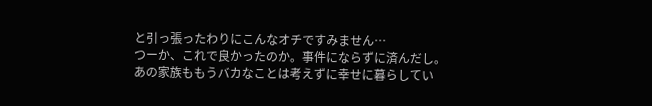と引っ張ったわりにこんなオチですみません…
つーか、これで良かったのか。事件にならずに済んだし。
あの家族ももうバカなことは考えずに幸せに暮らしてい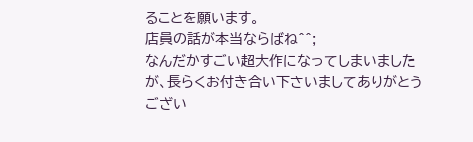ることを願います。
店員の話が本当ならばね^^;
なんだかすごい超大作になってしまいましたが、長らくお付き合い下さいましてありがとうござい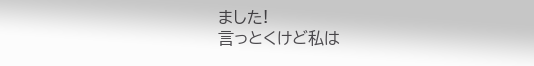ました!
言っとくけど私は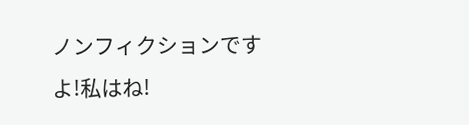ノンフィクションですよ!私はね!